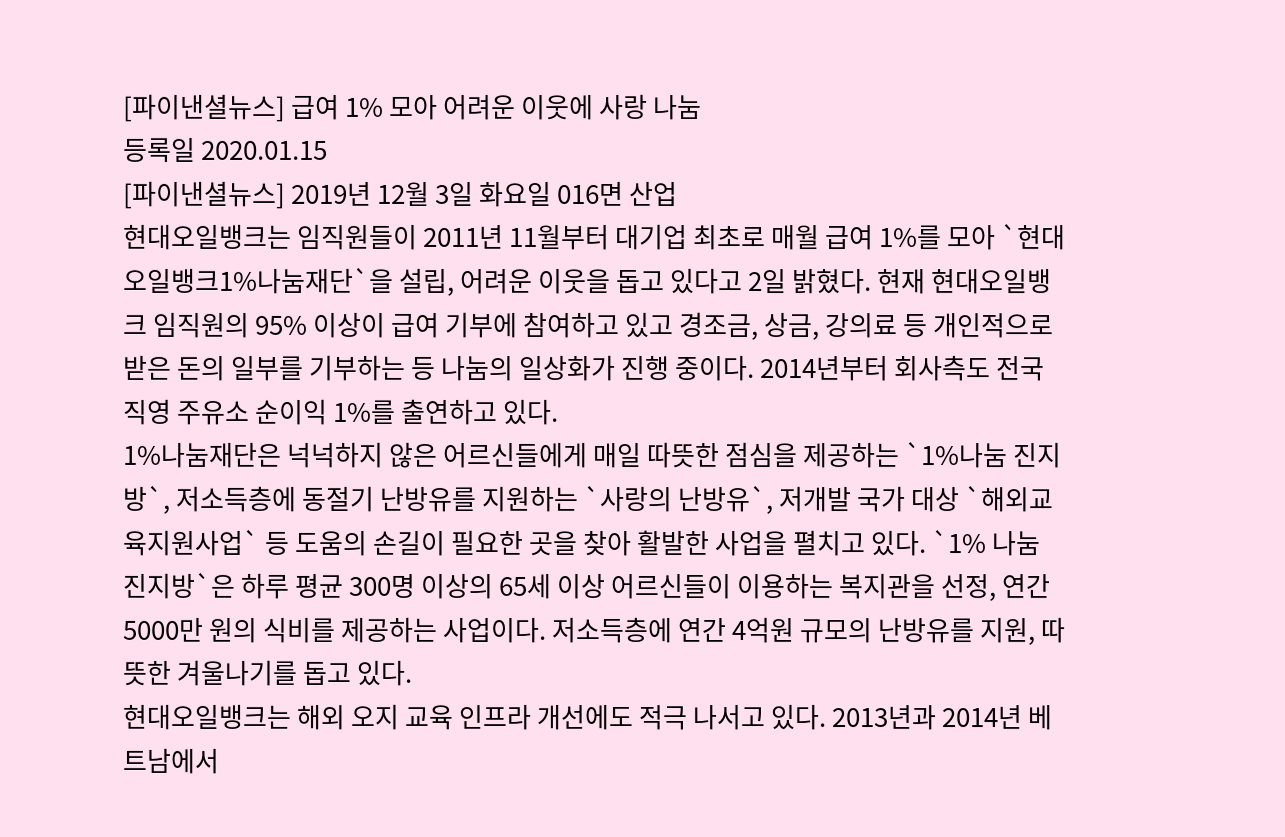[파이낸셜뉴스] 급여 1% 모아 어려운 이웃에 사랑 나눔
등록일 2020.01.15
[파이낸셜뉴스] 2019년 12월 3일 화요일 016면 산업
현대오일뱅크는 임직원들이 2011년 11월부터 대기업 최초로 매월 급여 1%를 모아 `현대오일뱅크1%나눔재단`을 설립, 어려운 이웃을 돕고 있다고 2일 밝혔다. 현재 현대오일뱅크 임직원의 95% 이상이 급여 기부에 참여하고 있고 경조금, 상금, 강의료 등 개인적으로 받은 돈의 일부를 기부하는 등 나눔의 일상화가 진행 중이다. 2014년부터 회사측도 전국 직영 주유소 순이익 1%를 출연하고 있다.
1%나눔재단은 넉넉하지 않은 어르신들에게 매일 따뜻한 점심을 제공하는 `1%나눔 진지방`, 저소득층에 동절기 난방유를 지원하는 `사랑의 난방유`, 저개발 국가 대상 `해외교육지원사업` 등 도움의 손길이 필요한 곳을 찾아 활발한 사업을 펼치고 있다. `1% 나눔 진지방`은 하루 평균 300명 이상의 65세 이상 어르신들이 이용하는 복지관을 선정, 연간 5000만 원의 식비를 제공하는 사업이다. 저소득층에 연간 4억원 규모의 난방유를 지원, 따뜻한 겨울나기를 돕고 있다.
현대오일뱅크는 해외 오지 교육 인프라 개선에도 적극 나서고 있다. 2013년과 2014년 베트남에서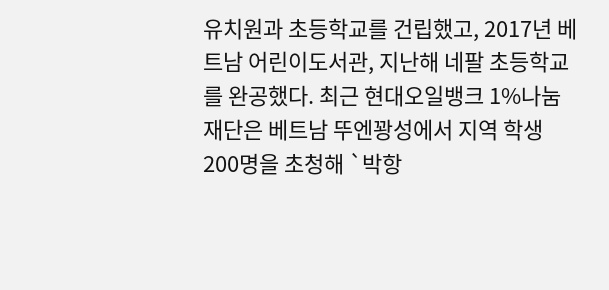유치원과 초등학교를 건립했고, 2017년 베트남 어린이도서관, 지난해 네팔 초등학교를 완공했다. 최근 현대오일뱅크 1%나눔재단은 베트남 뚜엔꽝성에서 지역 학생 200명을 초청해 `박항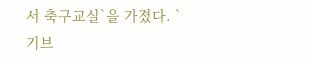서 축구교실`을 가졌다. `기브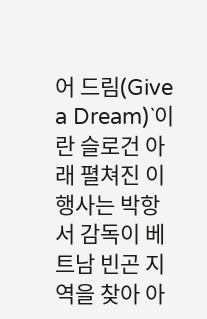어 드림(Give a Dream)`이란 슬로건 아래 펼쳐진 이 행사는 박항서 감독이 베트남 빈곤 지역을 찾아 아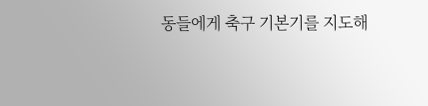동들에게 축구 기본기를 지도해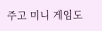주고 미니 게임도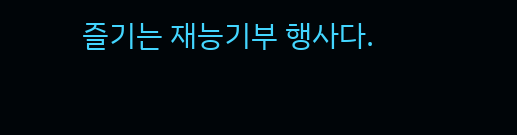즐기는 재능기부 행사다.